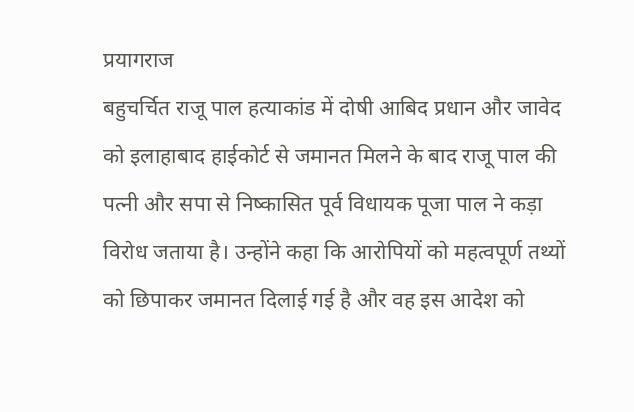प्रयागराज
बहुचर्चित राजू पाल हत्याकांड में दोषी आबिद प्रधान और जावेद को इलाहाबाद हाईकोर्ट से जमानत मिलने के बाद राजू पाल की पत्नी और सपा से निष्कासित पूर्व विधायक पूजा पाल ने कड़ा विरोध जताया है। उन्होंने कहा कि आरोपियों को महत्वपूर्ण तथ्यों को छिपाकर जमानत दिलाई गई है और वह इस आदेश को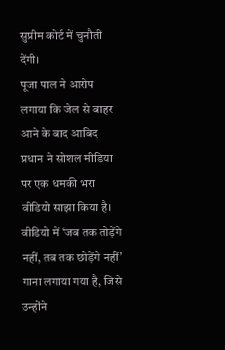सुप्रीम कोर्ट में चुनौती देंगी।
पूजा पाल ने आरोप लगाया कि जेल से बाहर आने के बाद आबिद प्रधान ने सोशल मीडिया पर एक धमकी भरा वीडियो साझा किया है। वीडियो में ‘जब तक तोड़ेंगे नहीं, तब तक छोड़ेंगे नहीं’ गाना लगाया गया है, जिसे उन्होंने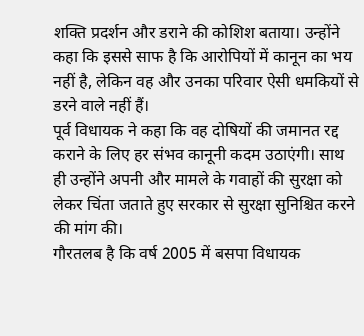शक्ति प्रदर्शन और डराने की कोशिश बताया। उन्होंने कहा कि इससे साफ है कि आरोपियों में कानून का भय नहीं है, लेकिन वह और उनका परिवार ऐसी धमकियों से डरने वाले नहीं हैं।
पूर्व विधायक ने कहा कि वह दोषियों की जमानत रद्द कराने के लिए हर संभव कानूनी कदम उठाएंगी। साथ ही उन्होंने अपनी और मामले के गवाहों की सुरक्षा को लेकर चिंता जताते हुए सरकार से सुरक्षा सुनिश्चित करने की मांग की।
गौरतलब है कि वर्ष 2005 में बसपा विधायक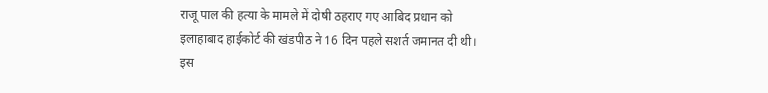राजू पाल की हत्या के मामले में दोषी ठहराए गए आबिद प्रधान को इलाहाबाद हाईकोर्ट की खंडपीठ ने 16 दिन पहले सशर्त जमानत दी थी। इस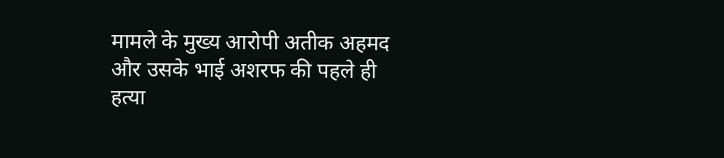मामले के मुख्य आरोपी अतीक अहमद और उसके भाई अशरफ की पहले ही हत्या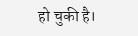हो चुकी है।